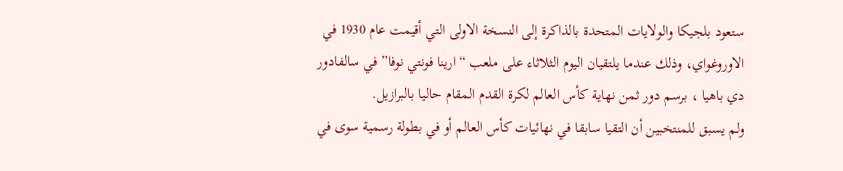ستعود بلجيكا والولايات المتحدة بالذاكرة إلى النسخة الاولى التي أقيمت عام 1930 في الاوروغواي، وذلك عندما يلتقيان اليوم الثلاثاء على ملعب “ارينا فونتي نوفا” في سالفادور دي باهيا ، برسم دور ثمن نهاية كأس العالم لكرة القدم المقام حاليا بالبرازيل.
ولم يسبق للمنتخبين أن التقيا سابقا في نهائيات كأس العالم أو في بطولة رسمية سوى في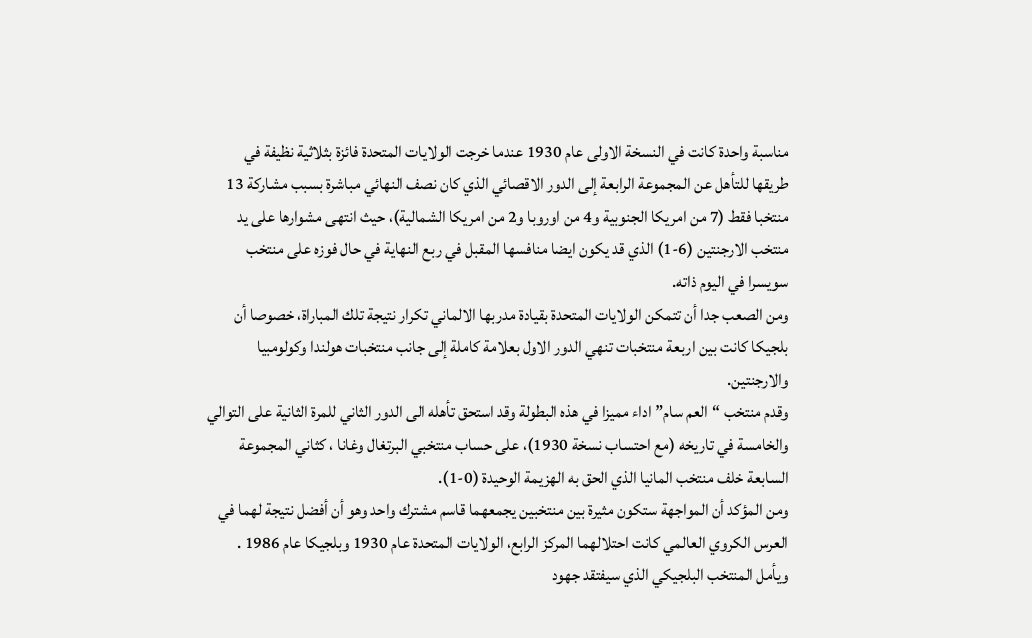مناسبة واحدة كانت في النسخة الاولى عام 1930 عندما خرجت الولايات المتحدة فائزة بثلاثية نظيفة في طريقها للتأهل عن المجموعة الرابعة إلى الدور الاقصائي الذي كان نصف النهائي مباشرة بسبب مشاركة 13 منتخبا فقط (7 من امريكا الجنوبية و4 من اوروبا و2 من امريكا الشمالية)، حيث انتهى مشوارها على يد منتخب الارجنتين (6-1) الذي قد يكون ايضا منافسها المقبل في ربع النهاية في حال فوزه على منتخب سويسرا في اليوم ذاته.
ومن الصعب جدا أن تتمكن الولايات المتحدة بقيادة مدربها الالماني تكرار نتيجة تلك المباراة، خصوصا أن بلجيكا كانت بين اربعة منتخبات تنهي الدور الاول بعلامة كاملة إلى جانب منتخبات هولندا وكولومبيا والارجنتين.
وقدم منتخب “العم سام” اداء مميزا في هذه البطولة وقد استحق تأهله الى الدور الثاني للمرة الثانية على التوالي والخامسة في تاريخه (مع احتساب نسخة 1930)، على حساب منتخبي البرتغال وغانا ، كثاني المجموعة السابعة خلف منتخب المانيا الذي الحق به الهزيمة الوحيدة (0-1).
ومن المؤكد أن المواجهة ستكون مثيرة بين منتخبين يجمعهما قاسم مشترك واحد وهو أن أفضل نتيجة لهما في العرس الكروي العالمي كانت احتلالهما المركز الرابع، الولايات المتحدة عام 1930 وبلجيكا عام 1986 .
ويأمل المنتخب البلجيكي الذي سيفتقد جهود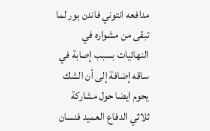مدافعه انتوني فاندن بور لما تبقى من مشواره في النهائيات بسبب إصابة في ساقه إضافة إلى أن الشك يحوم ايضا حول مشاركة ثلاثي الدفاع العميد فنسان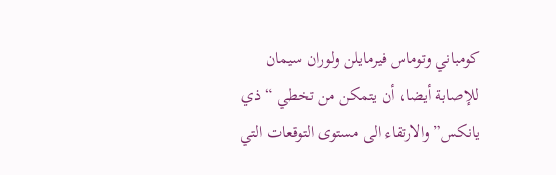كومباني وتوماس فيرمايلن ولوران سيمان للإصابة أيضا، أن يتمكن من تخطي “ذي يانكس” والارتقاء الى مستوى التوقعات التي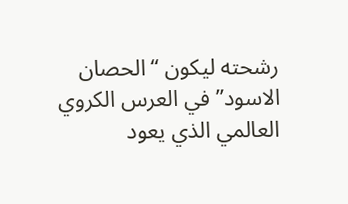رشحته ليكون “الحصان الاسود” في العرس الكروي العالمي الذي يعود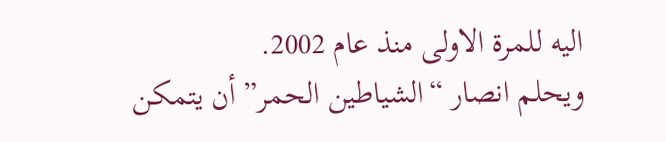اليه للمرة الاولى منذ عام 2002.
ويحلم انصار “الشياطين الحمر” أن يتمكن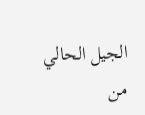الجيل الحالي من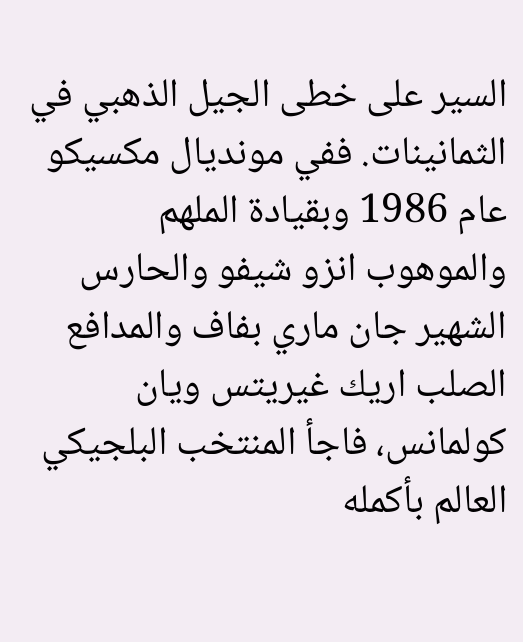السير على خطى الجيل الذهبي في الثمانينات. ففي مونديال مكسيكو عام 1986 وبقيادة الملهم والموهوب انزو شيفو والحارس الشهير جان ماري بفاف والمدافع الصلب اريك غيريتس ويان كولمانس، فاجأ المنتخب البلجيكي العالم بأكمله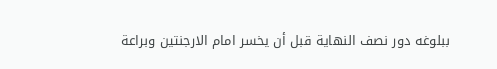ببلوغه دور نصف النهاية قبل أن يخسر امام الارجنتين وبراعة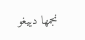نجمها دييغو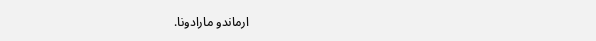ارماندو مارادونا.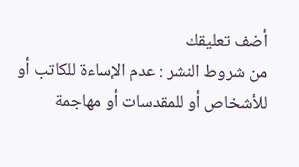أضف تعليقك
من شروط النشر : عدم الإساءة للكاتب أو للأشخاص أو للمقدسات أو مهاجمة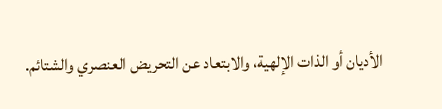الأديان أو الذات الإلهية، والابتعاد عن التحريض العنصري والشتائم.